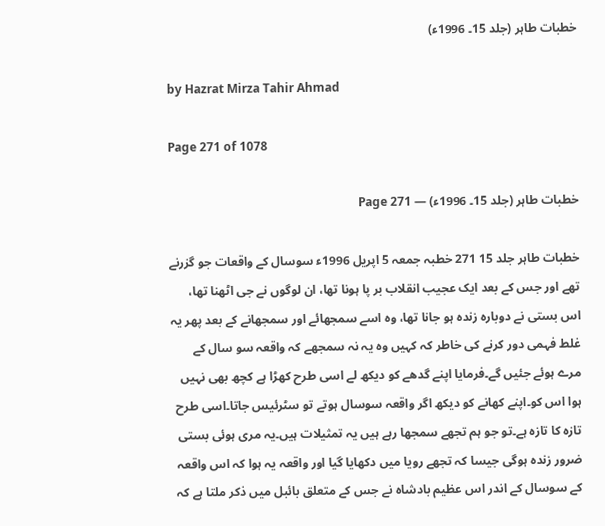خطبات طاہر (جلد 15۔ 1996ء)

by Hazrat Mirza Tahir Ahmad

Page 271 of 1078

خطبات طاہر (جلد 15۔ 1996ء) — Page 271

خطبات طاہر جلد 15 271 خطبہ جمعہ 5 اپریل 1996ء سوسال کے واقعات جو گزرنے تھے اور جس کے بعد ایک عجیب انقلاب بر پا ہونا تھا، ان لوگوں نے جی اٹھنا تھا، اس بستی نے دوبارہ زندہ ہو جانا تھا، وہ اسے سمجھائے اور سمجھانے کے بعد پھر یہ غلط فہمی دور کرنے کی خاطر کہ کہیں وہ یہ نہ سمجھے کہ واقعہ سو سال کے مرے ہوئے جئیں گے۔فرمایا اپنے گدھے کو دیکھ لے اسی طرح کھڑا ہے کچھ بھی نہیں ہوا اس کو۔اپنے کھانے کو دیکھ اگر واقعہ سوسال ہوتے تو سٹرئیس جاتا۔اسی طرح تازہ کا تازہ ہے۔تو جو ہم تجھے سمجھا رہے ہیں یہ تمثیلات ہیں۔یہ مری ہوئی بستی ضرور زندہ ہوگی جیسا کہ تجھے رویا میں دکھایا گیا اور واقعہ یہ ہوا کہ اس واقعہ کے سوسال کے اندر اس عظیم بادشاہ نے جس کے متعلق بائبل میں ذکر ملتا ہے کہ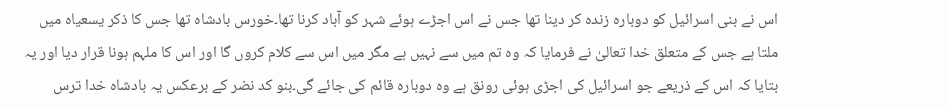اس نے بنی اسرائیل کو دوبارہ زندہ کر دینا تھا جس نے اس اجڑے ہوئے شہر کو آباد کرنا تھا۔خورس بادشاہ تھا جس کا ذکر یسعیاہ میں ملتا ہے جس کے متعلق خدا تعالیٰ نے فرمایا کہ وہ تم میں سے نہیں ہے مگر میں اس سے کلام کروں گا اور اس کا ملہم ہونا قرار دیا اور یہ بتایا کہ اس کے ذریعے جو اسرائیل کی اجڑی ہوئی رونق ہے وہ دوبارہ قائم کی جائے گی۔بنو کد نضر کے برعکس یہ بادشاہ خدا ترس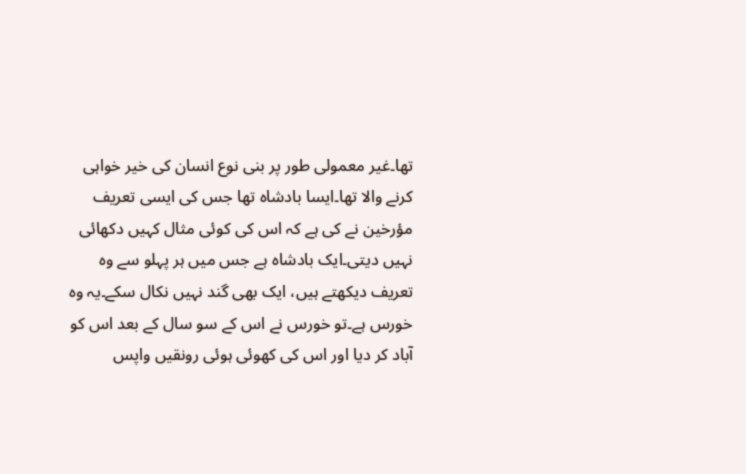تھا۔غیر معمولی طور پر بنی نوع انسان کی خیر خواہی کرنے والا تھا۔ایسا بادشاہ تھا جس کی ایسی تعریف مؤرخین نے کی ہے کہ اس کی کوئی مثال کہیں دکھائی نہیں دیتی۔ایک بادشاہ ہے جس میں ہر پہلو سے وہ تعریف دیکھتے ہیں، ایک بھی گند نہیں نکال سکے۔یہ وہ خورس ہے۔تو خورس نے اس کے سو سال کے بعد اس کو آباد کر دیا اور اس کی کھوئی ہوئی رونقیں واپس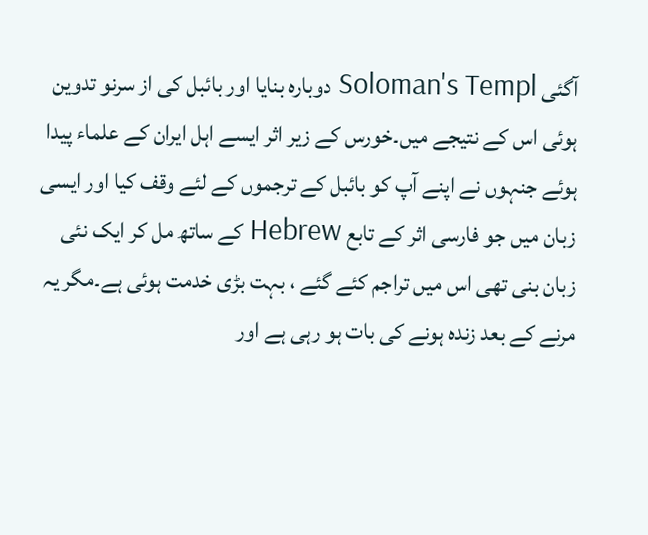آگئی Soloman's Templ دوبارہ بنایا اور بائبل کی از سرنو تدوین ہوئی اس کے نتیجے میں۔خورس کے زیر اثر ایسے اہل ایران کے علماء پیدا ہوئے جنہوں نے اپنے آپ کو بائبل کے ترجموں کے لئے وقف کیا اور ایسی زبان میں جو فارسی اثر کے تابع Hebrew کے ساتھ مل کر ایک نئی زبان بنی تھی اس میں تراجم کئے گئے ، بہت بڑی خدمت ہوئی ہے۔مگر یہ مرنے کے بعد زندہ ہونے کی بات ہو رہی ہے اور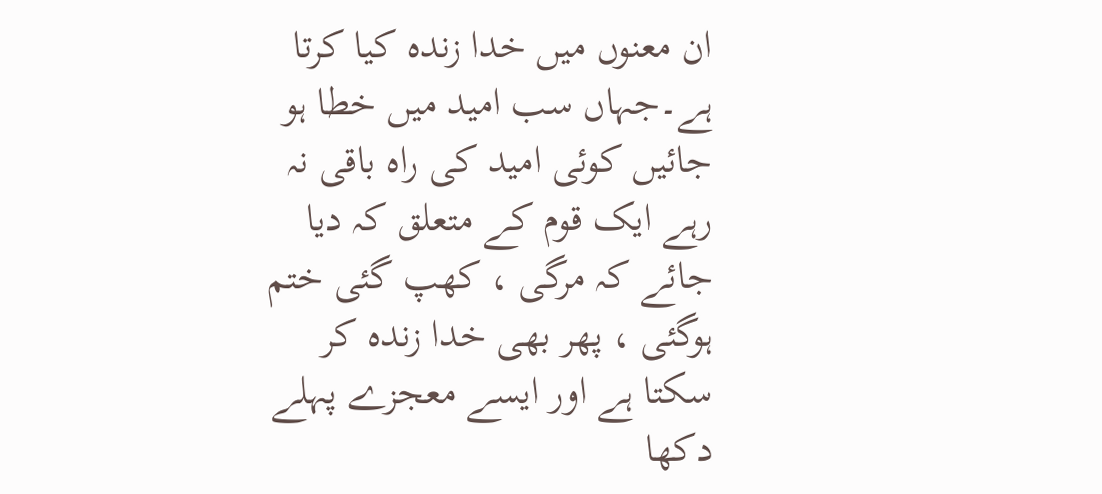ان معنوں میں خدا زندہ کیا کرتا ہے۔جہاں سب امید میں خطا ہو جائیں کوئی امید کی راہ باقی نہ رہے ایک قوم کے متعلق کہ دیا جائے کہ مرگی ، کھپ گئی ختم ہوگئی ، پھر بھی خدا زندہ کر سکتا ہے اور ایسے معجزے پہلے دکھا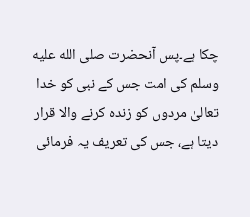چکا ہے۔پس آنحضرت صلى الله عليه وسلم کی امت جس کے نبی کو خدا تعالیٰ مردوں کو زندہ کرنے والا قرار دیتا ہے، جس کی تعریف یہ فرمائی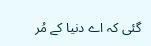گئی کہ اے دنیا کے مُر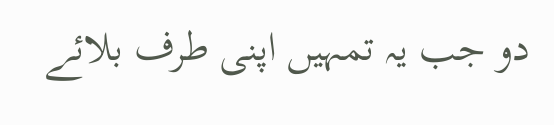دو جب یہ تمہیں اپنی طرف بلائے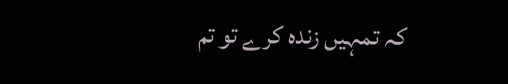کہ تمہیں زندہ کرے تو تم